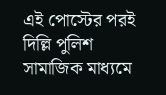এই পোস্টের পরই দিল্লি পুলিশ সামাজিক মাধ্যমে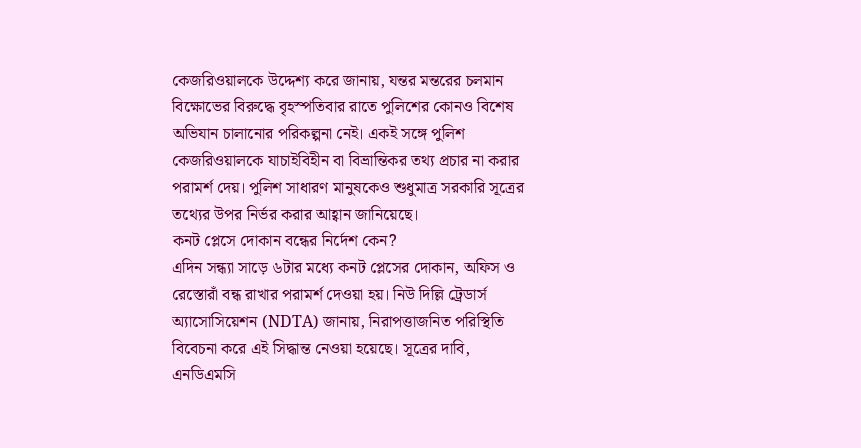কেজরিওয়ালকে উদ্দেশ্য করে জানায়, যন্তর মন্তরের চলমান বিক্ষোভের বিরুদ্ধে বৃহস্পতিবার রাতে পুলিশের কোনও বিশেষ অভিযান চালানোর পরিকল্পনা নেই। একই সঙ্গে পুলিশ কেজরিওয়ালকে যাচাইবিহীন বা বিভ্রান্তিকর তথ্য প্রচার না করার পরামর্শ দেয়। পুলিশ সাধারণ মানুষকেও শুধুমাত্র সরকারি সূত্রের তথ্যের উপর নির্ভর করার আহ্বান জানিয়েছে।
কনট প্লেসে দোকান বন্ধের নির্দেশ কেন?
এদিন সন্ধ্যা সাড়ে ৬টার মধ্যে কনট প্লেসের দোকান, অফিস ও রেস্তোরাঁ বন্ধ রাখার পরামর্শ দেওয়া হয়। নিউ দিল্লি ট্রেডার্স অ্যাসোসিয়েশন (NDTA) জানায়, নিরাপত্তাজনিত পরিস্থিতি বিবেচনা করে এই সিদ্ধান্ত নেওয়া হয়েছে। সূত্রের দাবি, এনডিএমসি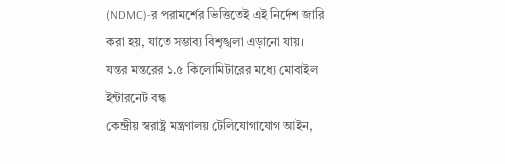(NDMC)-র পরামর্শের ভিত্তিতেই এই নির্দেশ জারি করা হয়, যাতে সম্ভাব্য বিশৃঙ্খলা এড়ানো যায়।
যন্তর মন্তরের ১.৫ কিলোমিটারের মধ্যে মোবাইল ইন্টারনেট বন্ধ
কেন্দ্রীয় স্বরাষ্ট্র মন্ত্রণালয় টেলিযোগাযোগ আইন,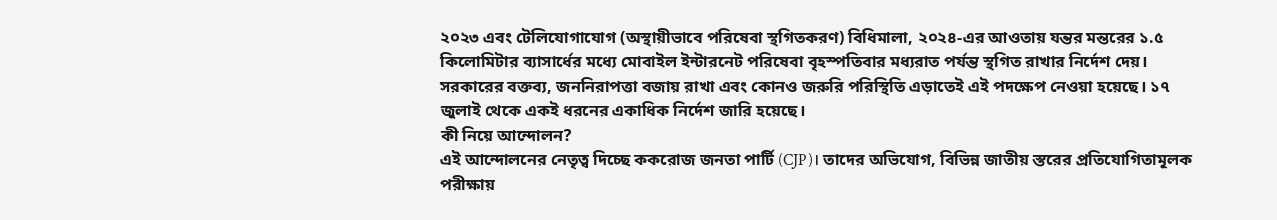২০২৩ এবং টেলিযোগাযোগ (অস্থায়ীভাবে পরিষেবা স্থগিতকরণ) বিধিমালা, ২০২৪-এর আওতায় যন্তর মন্তরের ১.৫ কিলোমিটার ব্যাসার্ধের মধ্যে মোবাইল ইন্টারনেট পরিষেবা বৃহস্পতিবার মধ্যরাত পর্যন্ত স্থগিত রাখার নির্দেশ দেয়। সরকারের বক্তব্য, জননিরাপত্তা বজায় রাখা এবং কোনও জরুরি পরিস্থিতি এড়াতেই এই পদক্ষেপ নেওয়া হয়েছে। ১৭ জুলাই থেকে একই ধরনের একাধিক নির্দেশ জারি হয়েছে।
কী নিয়ে আন্দোলন?
এই আন্দোলনের নেতৃত্ব দিচ্ছে ককরোজ জনতা পার্টি (CJP)। তাদের অভিযোগ, বিভিন্ন জাতীয় স্তরের প্রতিযোগিতামূলক পরীক্ষায়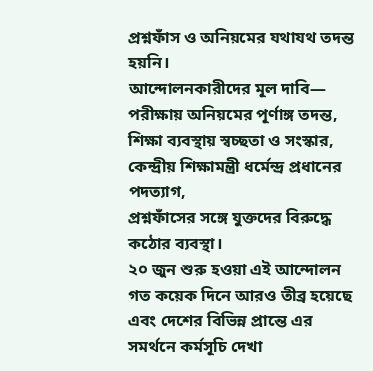প্রশ্নফাঁস ও অনিয়মের যথাযথ তদন্ত হয়নি।
আন্দোলনকারীদের মূল দাবি—
পরীক্ষায় অনিয়মের পূর্ণাঙ্গ তদন্ত,
শিক্ষা ব্যবস্থায় স্বচ্ছতা ও সংস্কার,
কেন্দ্রীয় শিক্ষামন্ত্রী ধর্মেন্দ্র প্রধানের পদত্যাগ,
প্রশ্নফাঁসের সঙ্গে যুক্তদের বিরুদ্ধে কঠোর ব্যবস্থা।
২০ জুন শুরু হওয়া এই আন্দোলন গত কয়েক দিনে আরও তীব্র হয়েছে এবং দেশের বিভিন্ন প্রান্তে এর সমর্থনে কর্মসূচি দেখা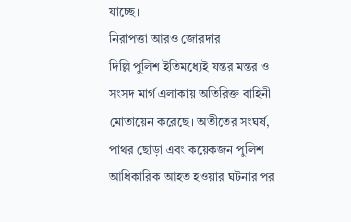যাচ্ছে।
নিরাপত্তা আরও জোরদার
দিল্লি পুলিশ ইতিমধ্যেই যন্তর মন্তর ও সংসদ মার্গ এলাকায় অতিরিক্ত বাহিনী মোতায়েন করেছে। অতীতের সংঘর্ষ, পাথর ছোড়া এবং কয়েকজন পুলিশ আধিকারিক আহত হওয়ার ঘটনার পর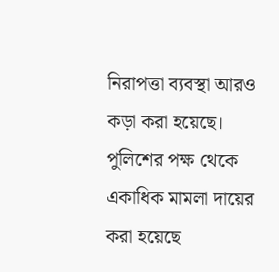নিরাপত্তা ব্যবস্থা আরও কড়া করা হয়েছে। পুলিশের পক্ষ থেকে একাধিক মামলা দায়ের করা হয়েছে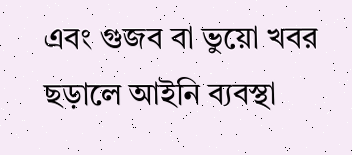এবং গুজব বা ভুয়ো খবর ছড়ালে আইনি ব্যবস্থা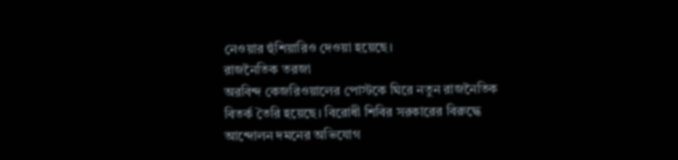নেওয়ার হুঁশিয়ারিও দেওয়া হয়েছে।
রাজনৈতিক তরজা
অরবিন্দ কেজরিওয়ালের পোস্টকে ঘিরে নতুন রাজনৈতিক বিতর্ক তৈরি হয়েছে। বিরোধী শিবির সরকারের বিরুদ্ধে আন্দোলন দমনের অভিযোগ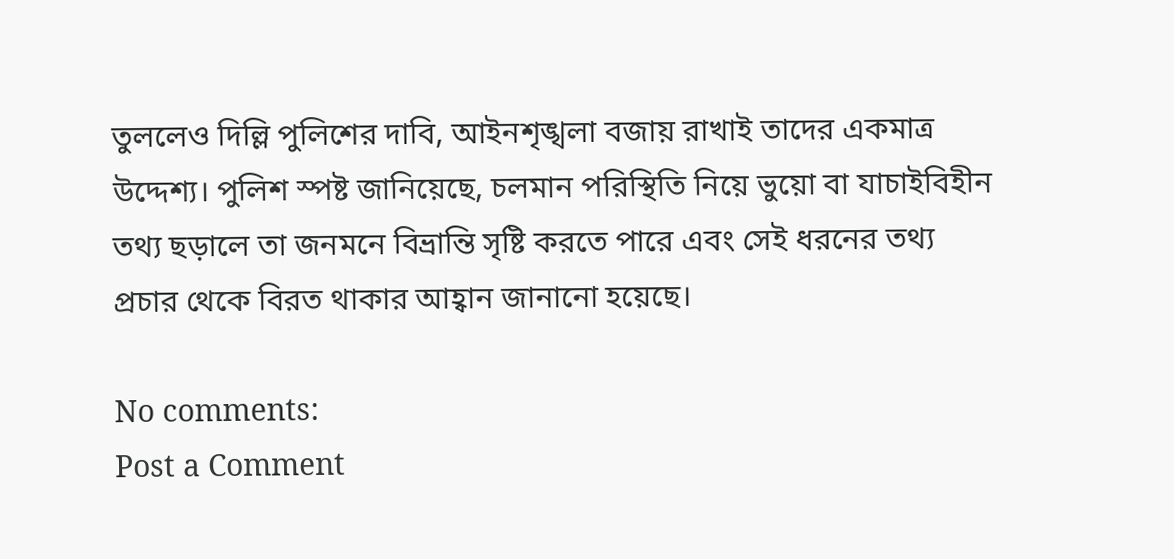তুললেও দিল্লি পুলিশের দাবি, আইনশৃঙ্খলা বজায় রাখাই তাদের একমাত্র উদ্দেশ্য। পুলিশ স্পষ্ট জানিয়েছে, চলমান পরিস্থিতি নিয়ে ভুয়ো বা যাচাইবিহীন তথ্য ছড়ালে তা জনমনে বিভ্রান্তি সৃষ্টি করতে পারে এবং সেই ধরনের তথ্য প্রচার থেকে বিরত থাকার আহ্বান জানানো হয়েছে।

No comments:
Post a Comment